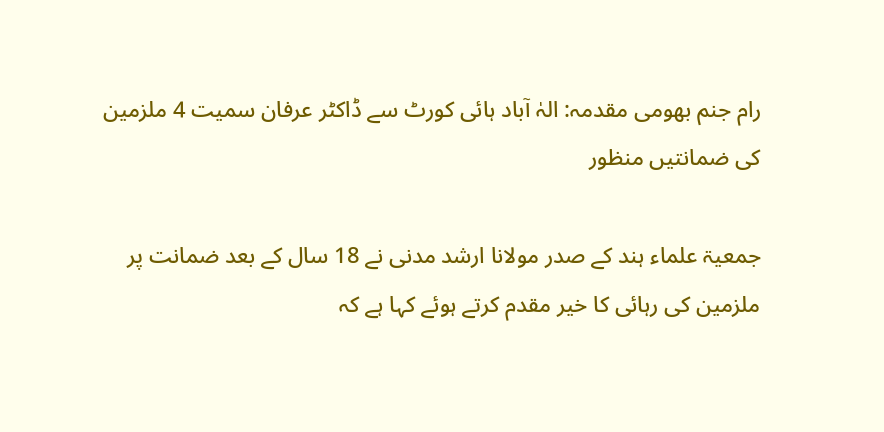رام جنم بھومی مقدمہ: الہٰ آباد ہائی کورٹ سے ڈاکٹر عرفان سمیت 4 ملزمین کی ضمانتیں منظور

جمعیۃ علماء ہند کے صدر مولانا ارشد مدنی نے 18 سال کے بعد ضمانت پر ملزمین کی رہائی کا خیر مقدم کرتے ہوئے کہا ہے کہ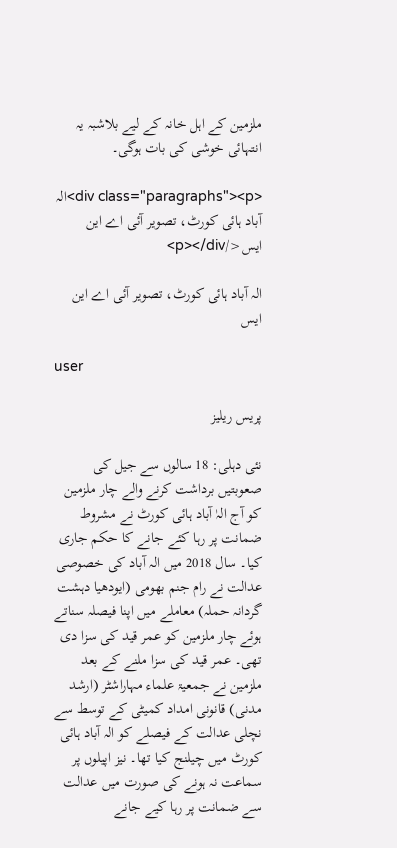ملزمین کے اہل خانہ کے لیے بلاشبہ یہ انتہائی خوشی کی بات ہوگی۔

<div class="paragraphs"><p>الہ آباد ہائی کورٹ، تصویر آئی اے این ایس</p></div>

الہ آباد ہائی کورٹ، تصویر آئی اے این ایس

user

پریس ریلیز

نئی دہلی: 18 سالوں سے جیل کی صعوبتیں برداشت کرنے والے چار ملزمین کو آج الہٰ آباد ہائی کورٹ نے مشروط ضمانت پر رہا کئے جانے کا حکم جاری کیا۔ سال 2018 میں الہ آباد کی خصوصی عدالت نے رام جنم بھومی (ایودھیا دہشت گردانہ حملہ) معاملے میں اپنا فیصلہ سناتے ہوئے چار ملزمین کو عمر قید کی سزا دی تھی۔ عمر قید کی سزا ملنے کے بعد ملزمین نے جمعیۃ علماء مہاراشٹر (ارشد مدنی) قانونی امداد کمیٹی کے توسط سے نچلی عدالت کے فیصلے کو الہ آباد ہائی کورٹ میں چیلنج کیا تھا۔ نیز اپیلوں پر سماعت نہ ہونے کی صورت میں عدالت سے ضمانت پر رہا کیے جانے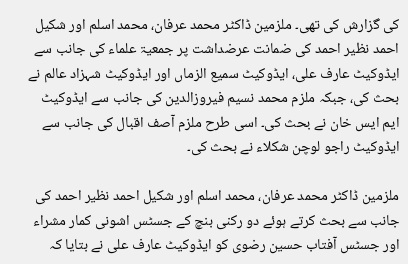کی گزارش کی تھی۔ ملزمین ڈاکٹر محمد عرفان، محمد اسلم اور شکیل احمد نظیر احمد کی ضمانت عرضداشت پر جمعیۃ علماء کی جانب سے ایڈوکیٹ عارف علی، ایڈوکیٹ سمیع الزماں اور ایڈوکیٹ شہزاد عالم نے بحث کی، جبکہ ملزم محمد نسیم فیروزالدین کی جانب سے ایڈوکیٹ ایم ایس خان نے بحث کی۔ اسی طرح ملزم آصف اقبال کی جانب سے ایڈوکیٹ راجو لوچن شکلاء نے بحث کی۔

ملزمین ڈاکٹر محمد عرفان، محمد اسلم اور شکیل احمد نظیر احمد کی جانب سے بحث کرتے ہوئے دو رکنی بنچ کے جسٹس اشونی کمار مشراء اور جسٹس آفتاب حسین رضوی کو ایڈوکیٹ عارف علی نے بتایا کہ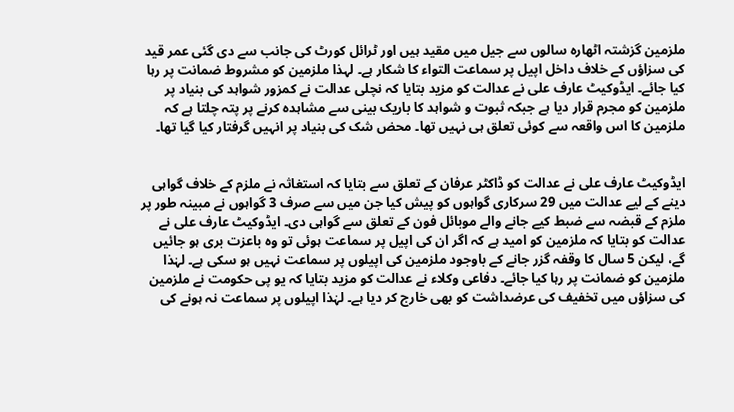ملزمین گزشتہ اٹھارہ سالوں سے جیل میں مقید ہیں اور ٹرائل کورٹ کی جانب سے دی گئی عمر قید کی سزاؤں کے خلاف داخل اپیل پر سماعت التواء کا شکار ہے۔ لہذا ملزمین کو مشروط ضمانت پر رہا کیا جائے۔ ایڈوکیٹ عارف علی نے عدالت کو مزید بتایا کہ نچلی عدالت نے کمزور شواہد کی بنیاد پر ملزمین کو مجرم قرار دیا ہے جبکہ ثبوت و شواہد کا باریک بینی سے مشاہدہ کرنے پر پتہ چلتا ہے کہ ملزمین کا اس واقعہ سے کوئی تعلق ہی نہیں تھا۔ محض شک کی بنیاد پر انہیں گرفتار کیا گیا تھا۔


ایڈوکیٹ عارف علی نے عدالت کو ڈاکٹر عرفان کے تعلق سے بتایا کہ استغاثہ نے ملزم کے خلاف گواہی دینے کے لیے عدالت میں 29 سرکاری گواہوں کو پیش کیا جن میں سے صرف 3 گواہوں نے مبینہ طور پر ملزم کے قبضہ سے ضبط کیے جانے والے موبائل فون کے تعلق سے گواہی دی۔ ایڈوکیٹ عارف علی نے عدالت کو بتایا کہ ملزمین کو امید ہے کہ اگر ان کی اپیل پر سماعت ہوئی تو وہ باعزت بری ہو جائیں گے، لیکن 5 سال کا وقفہ گزر جانے کے باوجود ملزمین کی اپیلوں پر سماعت نہیں ہو سکی ہے۔ لہٰذا ملزمین کو ضمانت پر رہا کیا جائے۔ دفاعی وکلاء نے عدالت کو مزید بتایا کہ یو پی حکومت نے ملزمین کی سزاؤں میں تخفیف کی عرضداشت کو بھی خارج کر دیا ہے۔ لہٰذا اپیلوں پر سماعت نہ ہونے کی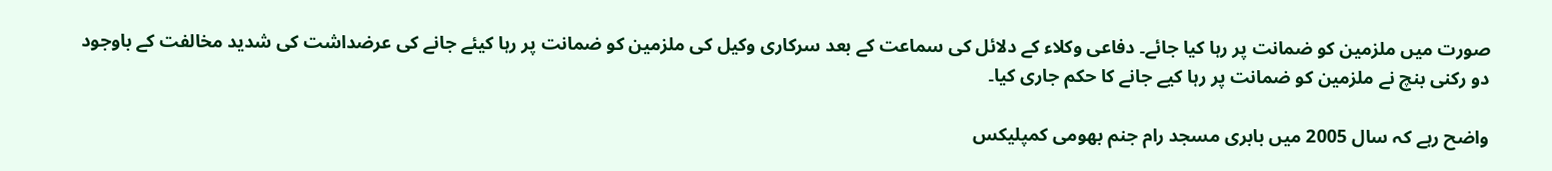صورت میں ملزمین کو ضمانت پر رہا کیا جائے۔ دفاعی وکلاء کے دلائل کی سماعت کے بعد سرکاری وکیل کی ملزمین کو ضمانت پر رہا کیئے جانے کی عرضداشت کی شدید مخالفت کے باوجود دو رکنی بنچ نے ملزمین کو ضمانت پر رہا کیے جانے کا حکم جاری کیا۔

واضح رہے کہ سال 2005 میں بابری مسجد رام جنم بھومی کمپلیکس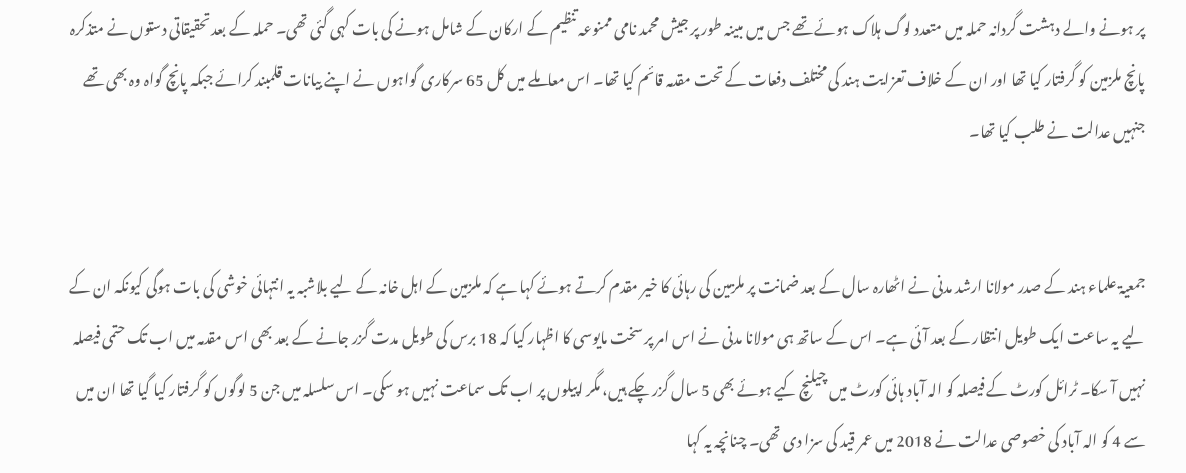پر ہونے والے دہشت گردانہ حملہ میں متعدد لوگ ہلاک ہوئے تھے جس میں مبینہ طور پر جیش محمد نامی ممنوعہ تنظیم کے ارکان کے شامل ہونے کی بات کہی گئی تھی۔ حملہ کے بعد تحقیقاتی دستوں نے متذکرہ پانچ ملزمین کو گرفتار کیا تھا اور ان کے خلاف تعزایت ہند کی مختلف دفعات کے تحت مقدمہ قائم کیا تھا۔ اس معاملے میں کل 65 سرکاری گواہوں نے اپنے بیانات قلمبند کرائے جبکہ پانچ گواہ وہ بھی تھے جنہیں عدالت نے طلب کیا تھا۔


جمعیۃ علماء ہند کے صدر مولانا ارشد مدنی نے اٹھارہ سال کے بعد ضمانت پر ملزمین کی رہائی کا خیر مقدم کرتے ہوئے کہا ہے کہ ملزمین کے اہل خانہ کے لیے بلاشبہ یہ انتہائی خوشی کی بات ہوگی کیونکہ ان کے لیے یہ ساعت ایک طویل انتظار کے بعد آئی ہے۔ اس کے ساتھ ہی مولانا مدنی نے اس امر پر سخت مایوسی کا اظہار کیا کہ 18 برس کی طویل مدت گزر جانے کے بعد بھی اس مقدمہ میں اب تک حتمی فیصلہ نہیں آ سکا۔ ٹرائل کورٹ کے فیصلہ کو الہ آباد ہائی کورٹ میں چیلنچ کیے ہوئے بھی 5 سال گزر چکے ہیں، مگر اپیلوں پر اب تک سماعت نہیں ہو سکی۔ اس سلسلہ میں جن 5 لوگوں کو گرفتار کیا گیا تھا ان میں سے 4 کو الہ آباد کی خصوصی عدالت نے 2018 میں عمر قید کی سزا دی تھی۔ چنانچہ یہ کہا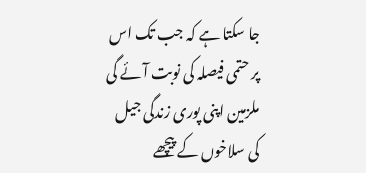جا سکتا ہے کہ جب تک اس پر حتمی فیصلہ کی نوبت آئے گی ملزمین اپنی پوری زندگی جیل کی سلاخوں کے پیچھے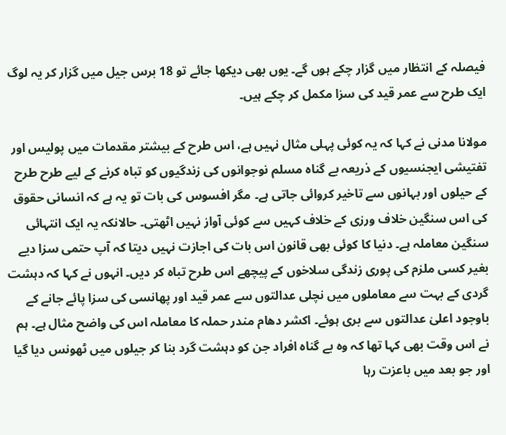فیصلہ کے انتظار میں گزار چکے ہوں گے۔ یوں بھی دیکھا جائے تو 18 برس جیل میں گزار کر یہ لوگ ایک طرح سے عمر قید کی سزا مکمل کر چکے ہیں۔

مولانا مدنی نے کہا کہ یہ کوئی پہلی مثال نہیں ہے، اس طرح کے بیشتر مقدمات میں پولیس اور تفتیشی ایجنسیوں کے ذریعہ بے گناہ مسلم نوجوانوں کی زندگیوں کو تباہ کرنے کے لیے طرح طرح کے حیلوں اور بہانوں سے تاخیر کروائی جاتی ہے۔ مگر افسوس کی بات تو یہ ہے کہ انسانی حقوق کی اس سنگین خلاف ورزی کے خلاف کہیں سے کوئی آواز نہیں اٹھتی۔ حالانکہ یہ ایک انتہائی سنگین معاملہ ہے۔ دنیا کا کوئی بھی قانون اس بات کی اجازت نہیں دیتا کہ آپ حتمی سزا دیے بغیر کسی ملزم کی پوری زندگی سلاخوں کے پیچھے اس طرح تباہ کر دیں۔ انہوں نے کہا کہ دہشت گردی کے بہت سے معاملوں میں نچلی عدالتوں سے عمر قید اور پھانسی کی سزا پائے جانے کے باوجود اعلیٰ عدالتوں سے بری ہوئے۔ اکشر دھام مندر حملہ کا معاملہ اس کی واضح مثال ہے۔ ہم نے اس وقت بھی کہا تھا کہ وہ بے گناہ افراد جن کو دہشت گرد بنا کر جیلوں میں ٹھونس دیا گیا اور جو بعد میں باعزت رہا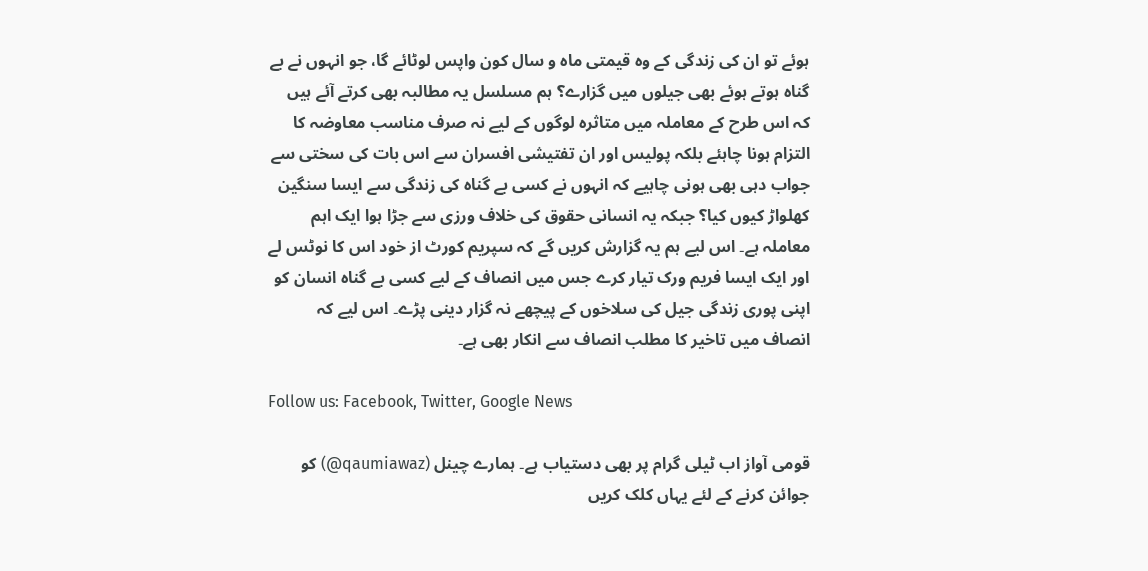ہوئے تو ان کی زندگی کے وہ قیمتی ماہ و سال کون واپس لوٹائے گا، جو انہوں نے بے گناہ ہوتے ہوئے بھی جیلوں میں گزارے؟ ہم مسلسل یہ مطالبہ بھی کرتے آئے ہیں کہ اس طرح کے معاملہ میں متاثرہ لوگوں کے لیے نہ صرف مناسب معاوضہ کا التزام ہونا چاہئے بلکہ پولیس اور ان تفتیشی افسران سے اس بات کی سختی سے جواب دہی بھی ہونی چاہیے کہ انہوں نے کسی بے گناہ کی زندگی سے ایسا سنگین کھلواڑ کیوں کیا؟ جبکہ یہ انسانی حقوق کی خلاف ورزی سے جڑا ہوا ایک اہم معاملہ ہے۔ اس لیے ہم یہ گزارش کریں گے کہ سپریم کورٹ از خود اس کا نوٹس لے اور ایک ایسا فریم ورک تیار کرے جس میں انصاف کے لیے کسی بے گناہ انسان کو اپنی پوری زندگی جیل کی سلاخوں کے پیچھے نہ گزار دینی پڑے۔ اس لیے کہ انصاف میں تاخیر کا مطلب انصاف سے انکار بھی ہے۔

Follow us: Facebook, Twitter, Google News

قومی آواز اب ٹیلی گرام پر بھی دستیاب ہے۔ ہمارے چینل (qaumiawaz@) کو جوائن کرنے کے لئے یہاں کلک کریں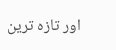اور تازہ ترین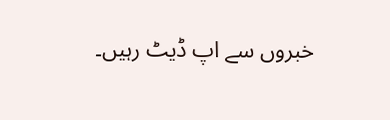خبروں سے اپ ڈیٹ رہیں۔